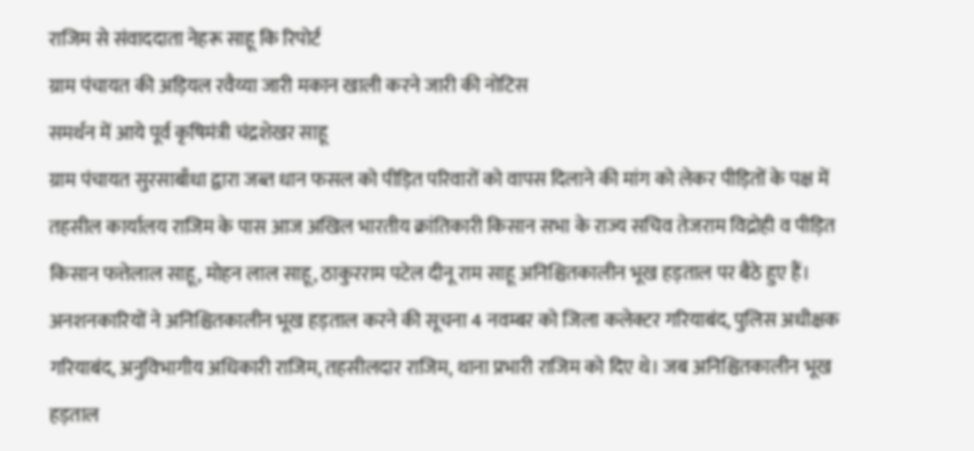राजिम से संवाददाता नेहरू साहू कि रिपोर्ट
ग्राम पंचायत की अड़ियल रवैय्या जारी मकान खाली करने जारी की नोटिस
समर्थन में आये पूर्व कृषिमंत्री चंद्रशेखर साहू
ग्राम पंचायत सुरसाबाँधा द्वारा जब्त धान फसल को पीड़ित परिवारों को वापस दिलाने की मांग को लेकर पीड़ितों के पक्ष में तहसील कार्यालय राजिम के पास आज अखिल भारतीय क्रांतिकारी किसान सभा के राज्य सचिव तेजराम विद्रोही व पीड़ित किसान फत्तेलाल साहू, मोहन लाल साहू, ठाकुरराम पटेल दीनू राम साहू अनिश्चितकालीन भूख हड़ताल पर बैठे हुए हैं।
अनशनकारियों ने अनिश्चितकालीन भूख हड़ताल करने की सूचना 4 नवम्बर को जिला कलेक्टर गरियाबंद, पुलिस अधीक्षक गरियाबंद, अनुविभागीय अधिकारी राजिम, तहसीलदार राजिम, थाना प्रभारी राजिम को दिए थे। जब अनिश्चितकालीन भूख हड़ताल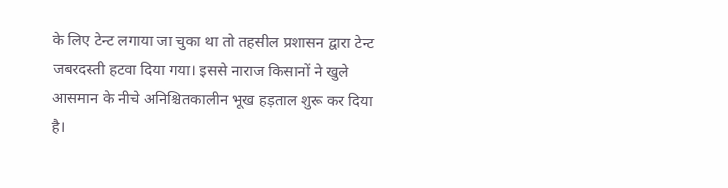के लिए टेन्ट लगाया जा चुका था तो तहसील प्रशासन द्वारा टेन्ट जबरदस्ती हटवा दिया गया। इससे नाराज किसानों ने खुले आसमान के नीचे अनिश्चितकालीन भूख हड़ताल शुरू कर दिया है।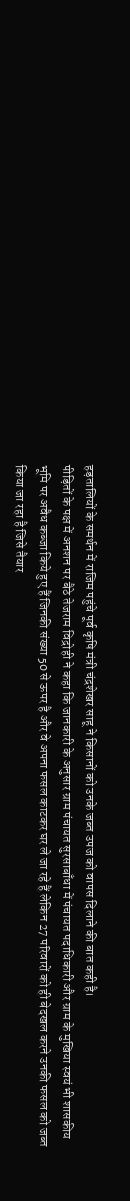हड़तालियों के समर्थन में राजिम पहुंचे पूर्व कृषि मंत्री चंद्रशेखर साहू ने किसानों को उनके जब्त उपज को वापस दिलाने की बात कही है।
पीड़ितों के पक्ष में अनशन पर बैठे तेजराम विद्रोही ने कहा कि जानकारी के अनुसार ग्राम पंचायत सुरसाबाँधा में पंचायत पदाधिकारी और ग्राम के मुखिया स्वयं भी शासकीय भूमि पर अवैध कब्जा किये हुए हैं जिनकी संख्या 50 से ऊपर है और वे अपना फसल काटकर घर ले जा रहे हैं लेकिन 27 परिवारों को ही बेदखल करने उनकी फसल को जब्त किया जा रहा है जिसे तैयार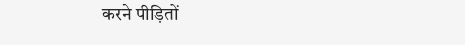करने पीड़ितों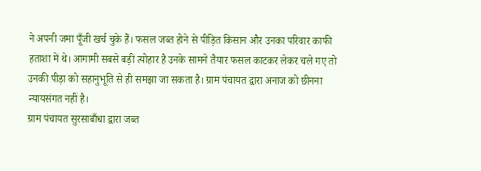ने अपनी जमा पूँजी खर्च चुके हैं। फसल जब्त होने से पीड़ित किसान और उनका परिवार काफी हताशा में थे। आगामी सबसे बड़ी त्योहार है उनके सामने तैयार फसल काटकर लेकर चले गए तो उनकी पीड़ा को सहानुभूति से ही समझा जा सकता है। ग्राम पंचायत द्वारा अनाज को छीनना न्यायसंगत नहीं है।
ग्राम पंचायत सुरसाबाँधा द्वारा जब्त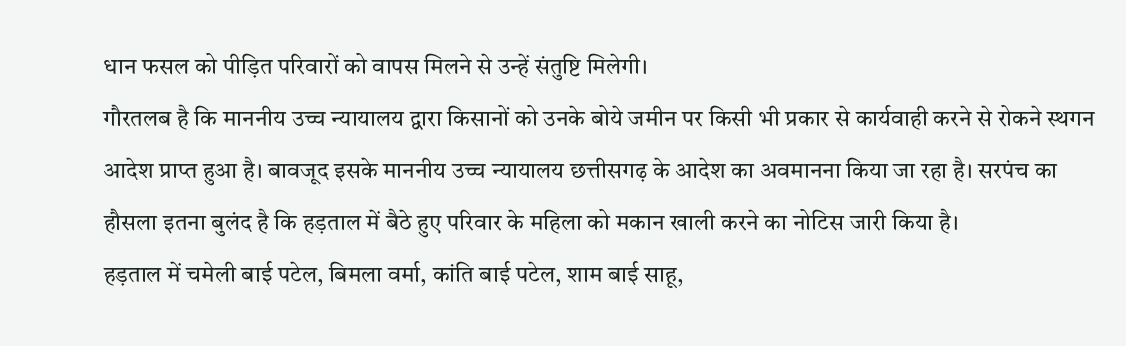धान फसल को पीड़ित परिवारों को वापस मिलने से उन्हें संतुष्टि मिलेगी।
गौरतलब है कि माननीय उच्च न्यायालय द्वारा किसानों को उनके बोये जमीन पर किसी भी प्रकार से कार्यवाही करने से रोकने स्थगन आदेश प्राप्त हुआ है। बावजूद इसके माननीय उच्च न्यायालय छत्तीसगढ़ के आदेश का अवमानना किया जा रहा है। सरपंच का हौसला इतना बुलंद है कि हड़ताल में बैठे हुए परिवार के महिला को मकान खाली करने का नोटिस जारी किया है।
हड़ताल में चमेली बाई पटेल, बिमला वर्मा, कांति बाई पटेल, शाम बाई साहू,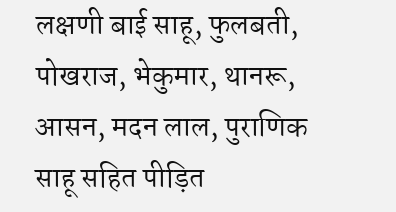लक्षणी बाई साहू, फुलबती, पोखराज, भेकुमार, थानरू, आसन, मदन लाल, पुराणिक साहू सहित पीड़ित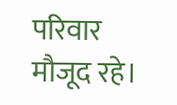परिवार मौजूद रहे।